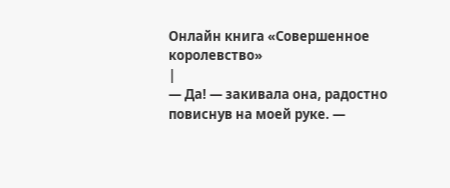Онлайн книга «Совершенное королевство»
|
— Да! — закивала она, радостно повиснув на моей руке. —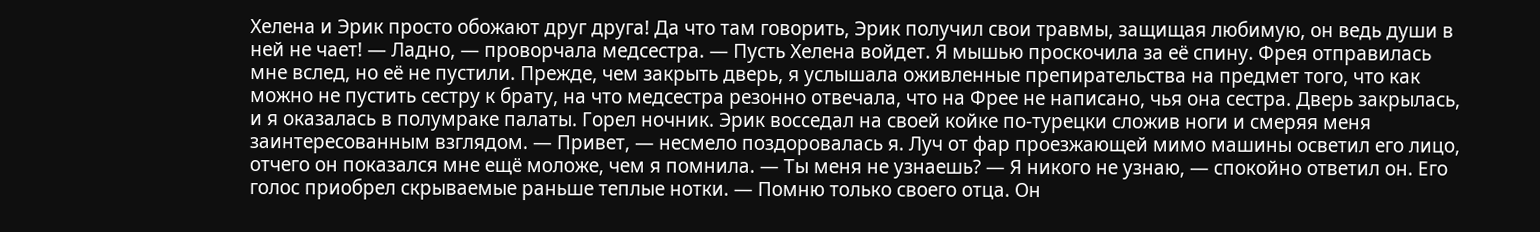Хелена и Эрик просто обожают друг друга! Да что там говорить, Эрик получил свои травмы, защищая любимую, он ведь души в ней не чает! — Ладно, — проворчала медсестра. — Пусть Хелена войдет. Я мышью проскочила за её спину. Фрея отправилась мне вслед, но её не пустили. Прежде, чем закрыть дверь, я услышала оживленные препирательства на предмет того, что как можно не пустить сестру к брату, на что медсестра резонно отвечала, что на Фрее не написано, чья она сестра. Дверь закрылась, и я оказалась в полумраке палаты. Горел ночник. Эрик восседал на своей койке по-турецки сложив ноги и смеряя меня заинтересованным взглядом. — Привет, — несмело поздоровалась я. Луч от фар проезжающей мимо машины осветил его лицо, отчего он показался мне ещё моложе, чем я помнила. — Ты меня не узнаешь? — Я никого не узнаю, — спокойно ответил он. Его голос приобрел скрываемые раньше теплые нотки. — Помню только своего отца. Он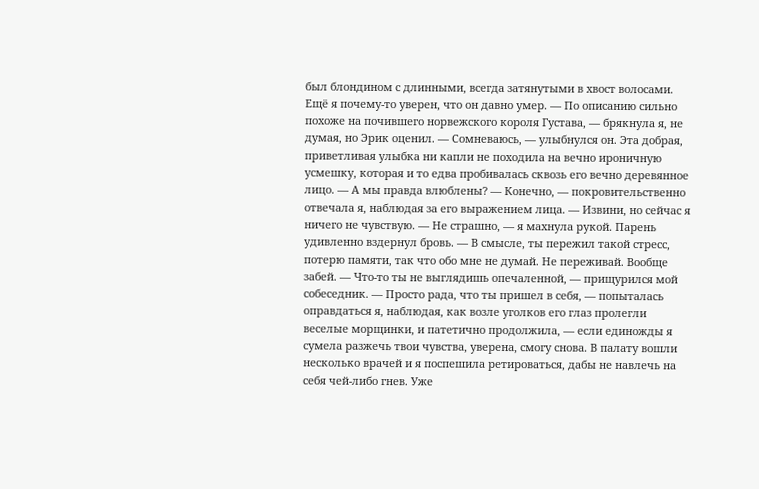был блондином с длинными, всегда затянутыми в хвост волосами. Ещё я почему-то уверен, что он давно умер. — По описанию сильно похоже на почившего норвежского короля Густава, — брякнула я, не думая, но Эрик оценил. — Сомневаюсь, — улыбнулся он. Эта добрая, приветливая улыбка ни капли не походила на вечно ироничную усмешку, которая и то едва пробивалась сквозь его вечно деревянное лицо. — А мы правда влюблены? — Конечно, — покровительственно отвечала я, наблюдая за его выражением лица. — Извини, но сейчас я ничего не чувствую. — Не страшно, — я махнула рукой. Парень удивленно вздернул бровь. — В смысле, ты пережил такой стресс, потерю памяти, так что обо мне не думай. Не переживай. Вообще забей. — Что-то ты не выглядишь опечаленной, — прищурился мой собеседник. — Просто рада, что ты пришел в себя, — попыталась оправдаться я, наблюдая, как возле уголков его глаз пролегли веселые морщинки, и патетично продолжила, — если единожды я сумела разжечь твои чувства, уверена, смогу снова. В палату вошли несколько врачей и я поспешила ретироваться, дабы не навлечь на себя чей-либо гнев. Уже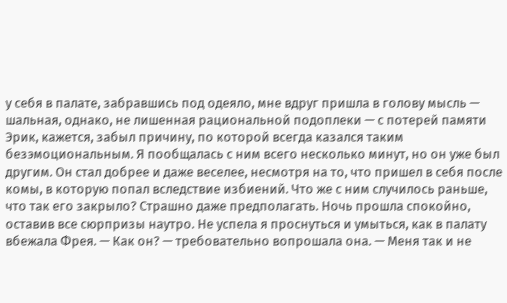у себя в палате, забравшись под одеяло, мне вдруг пришла в голову мысль — шальная, однако, не лишенная рациональной подоплеки — с потерей памяти Эрик, кажется, забыл причину, по которой всегда казался таким безэмоциональным. Я пообщалась с ним всего несколько минут, но он уже был другим. Он стал добрее и даже веселее, несмотря на то, что пришел в себя после комы, в которую попал вследствие избиений. Что же с ним случилось раньше, что так его закрыло? Страшно даже предполагать. Ночь прошла спокойно, оставив все сюрпризы наутро. Не успела я проснуться и умыться, как в палату вбежала Фрея. — Как он? — требовательно вопрошала она. — Меня так и не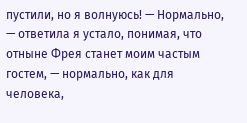пустили, но я волнуюсь! — Нормально, — ответила я устало, понимая, что отныне Фрея станет моим частым гостем, — нормально, как для человека,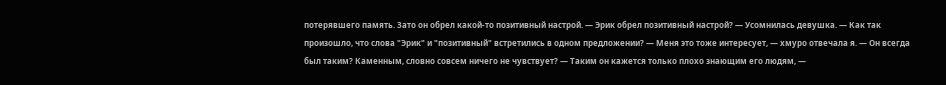потерявшего память. Зато он обрел какой-то позитивный настрой. — Эрик обрел позитивный настрой? — Усомнилась девушка. — Как так произошло, что слова "Эрик" и "позитивный" встретились в одном предложении? — Меня это тоже интересует, — хмуро отвечала я. — Он всегда был таким? Каменным, словно совсем ничего не чувствует? — Таким он кажется только плохо знающим его людям, —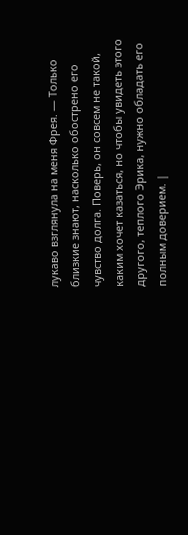лукаво взглянула на меня Фрея. — Только близкие знают, насколько обострено его чувство долга. Поверь, он совсем не такой, каким хочет казаться, но чтобы увидеть этого другого, теплого Эрика, нужно обладать его полным доверием. |